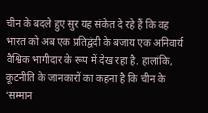चीन के बदले हुए सुर यह संकेत दे रहे हैं कि वह भारत को अब एक प्रतिद्वंदी के बजाय एक अनिवार्य वैश्विक भागीदार के रूप में देख रहा है. हालांकि, कूटनीति के जानकारों का कहना है कि चीन के ‘सम्मान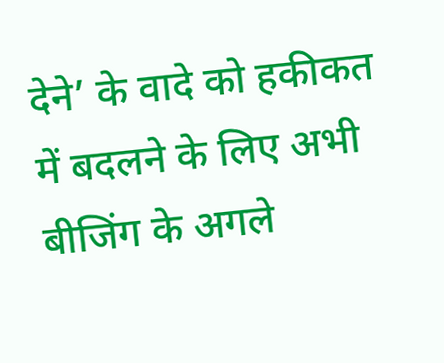देने’ के वादे को हकीकत में बदलने के लिए अभी बीजिंग के अगले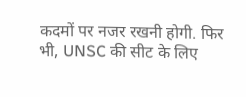कदमों पर नजर रखनी होगी. फिर भी, UNSC की सीट के लिए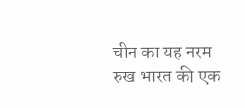चीन का यह नरम रुख भारत की एक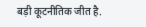बड़ी कूटनीतिक जीत है.